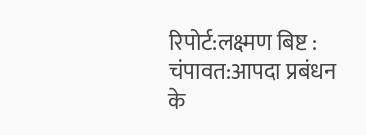रिपोर्ट:लक्ष्मण बिष्ट : चंपावत:आपदा प्रबंधन के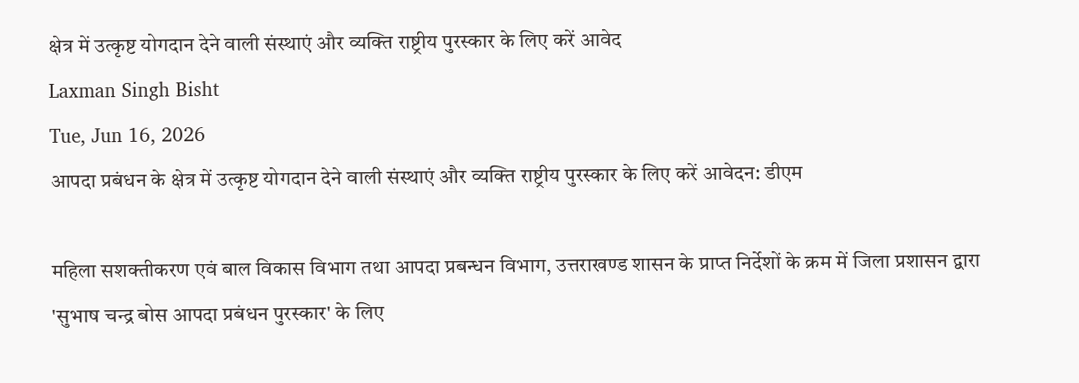क्षेत्र में उत्कृष्ट योगदान देने वाली संस्थाएं और व्यक्ति राष्ट्रीय पुरस्कार के लिए करें आवेद
Laxman Singh Bisht
Tue, Jun 16, 2026
आपदा प्रबंधन के क्षेत्र में उत्कृष्ट योगदान देने वाली संस्थाएं और व्यक्ति राष्ट्रीय पुरस्कार के लिए करें आवेदन: डीएम

महिला सशक्तीकरण एवं बाल विकास विभाग तथा आपदा प्रबन्धन विभाग, उत्तराखण्ड शासन के प्राप्त निर्देशों के क्रम में जिला प्रशासन द्वारा 'सुभाष चन्द्र बोस आपदा प्रबंधन पुरस्कार' के लिए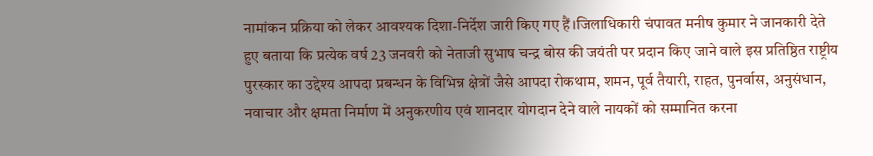नामांकन प्रक्रिया को लेकर आवश्यक दिशा-निर्देश जारी किए गए हैं।जिलाधिकारी चंपावत मनीष कुमार ने जानकारी देते हुए बताया कि प्रत्येक वर्ष 23 जनवरी को नेताजी सुभाष चन्द्र बोस की जयंती पर प्रदान किए जाने वाले इस प्रतिष्ठित राष्ट्रीय पुरस्कार का उद्देश्य आपदा प्रबन्धन के विभिन्न क्षेत्रों जैसे आपदा रोकथाम, शमन, पूर्व तैयारी, राहत, पुनर्वास, अनुसंधान, नवाचार और क्षमता निर्माण में अनुकरणीय एवं शानदार योगदान देने वाले नायकों को सम्मानित करना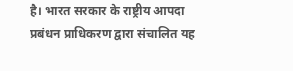है। भारत सरकार के राष्ट्रीय आपदा प्रबंधन प्राधिकरण द्वारा संचालित यह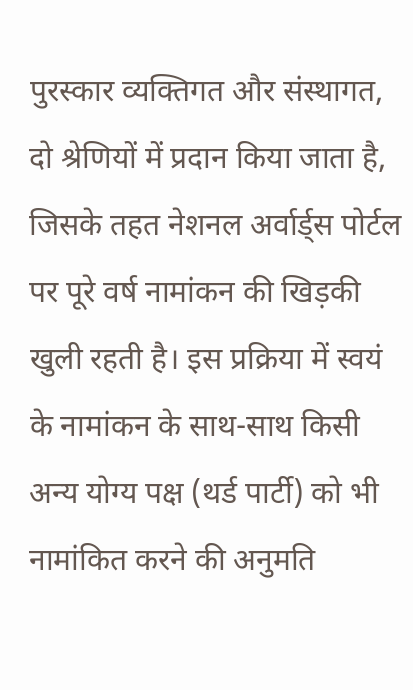पुरस्कार व्यक्तिगत और संस्थागत, दो श्रेणियों में प्रदान किया जाता है, जिसके तहत नेशनल अर्वार्ड्स पोर्टल पर पूरे वर्ष नामांकन की खिड़की खुली रहती है। इस प्रक्रिया में स्वयं के नामांकन के साथ-साथ किसी अन्य योग्य पक्ष (थर्ड पार्टी) को भी नामांकित करने की अनुमति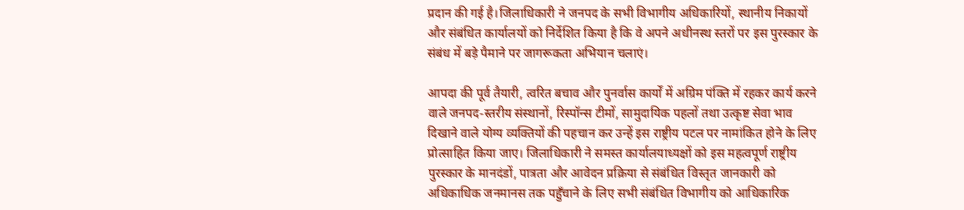प्रदान की गई है।जिलाधिकारी ने जनपद के सभी विभागीय अधिकारियों, स्थानीय निकायों और संबंधित कार्यालयों को निर्देशित किया है कि वे अपने अधीनस्थ स्तरों पर इस पुरस्कार के संबंध में बड़े पैमाने पर जागरूकता अभियान चलाएं।

आपदा की पूर्व तैयारी, त्वरित बचाव और पुनर्वास कार्यों में अग्रिम पंक्ति में रहकर कार्य करने वाले जनपद-स्तरीय संस्थानों, रिस्पॉन्स टीमों, सामुदायिक पहलों तथा उत्कृष्ट सेवा भाव दिखाने वाले योग्य व्यक्तियों की पहचान कर उन्हें इस राष्ट्रीय पटल पर नामांकित होने के लिए प्रोत्साहित किया जाए। जिलाधिकारी ने समस्त कार्यालयाध्यक्षों को इस महत्वपूर्ण राष्ट्रीय पुरस्कार के मानदंडों, पात्रता और आवेदन प्रक्रिया से संबंधित विस्तृत जानकारी को अधिकाधिक जनमानस तक पहुँचाने के लिए सभी संबंधित विभागीय को आधिकारिक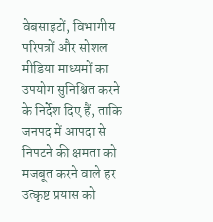वेबसाइटों, विभागीय परिपत्रों और सोशल मीडिया माध्यमों का उपयोग सुनिश्चित करने के निर्देश दिए हैं, ताकि जनपद में आपदा से निपटने की क्षमता को मजबूत करने वाले हर उत्कृष्ट प्रयास को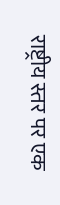राष्ट्रीय स्तर पर एक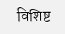विशिष्ट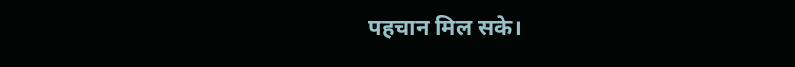पहचान मिल सके।